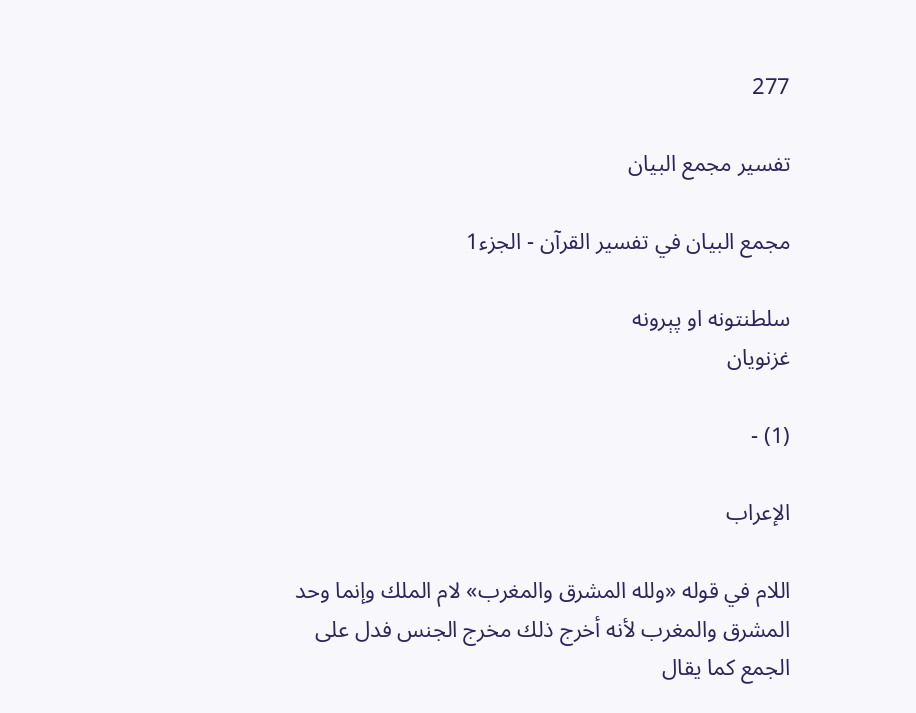277

تفسیر مجمع البیان

مجمع البيان في تفسير القرآن - الجزء1

سلطنتونه او پېرونه
غزنويان

(1) -

الإعراب

اللام في قوله «ولله المشرق والمغرب» لام الملك وإنما وحد المشرق والمغرب لأنه أخرج ذلك مخرج الجنس فدل على الجمع كما يقال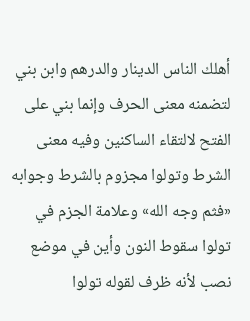أهلك الناس الدينار والدرهم وابن بني لتضمنه معنى الحرف وإنما بني على الفتح لالتقاء الساكنين وفيه معنى الشرط وتولوا مجزوم بالشرط وجوابه «فثم وجه الله» وعلامة الجزم في تولوا سقوط النون وأين في موضع نصب لأنه ظرف لقوله تولوا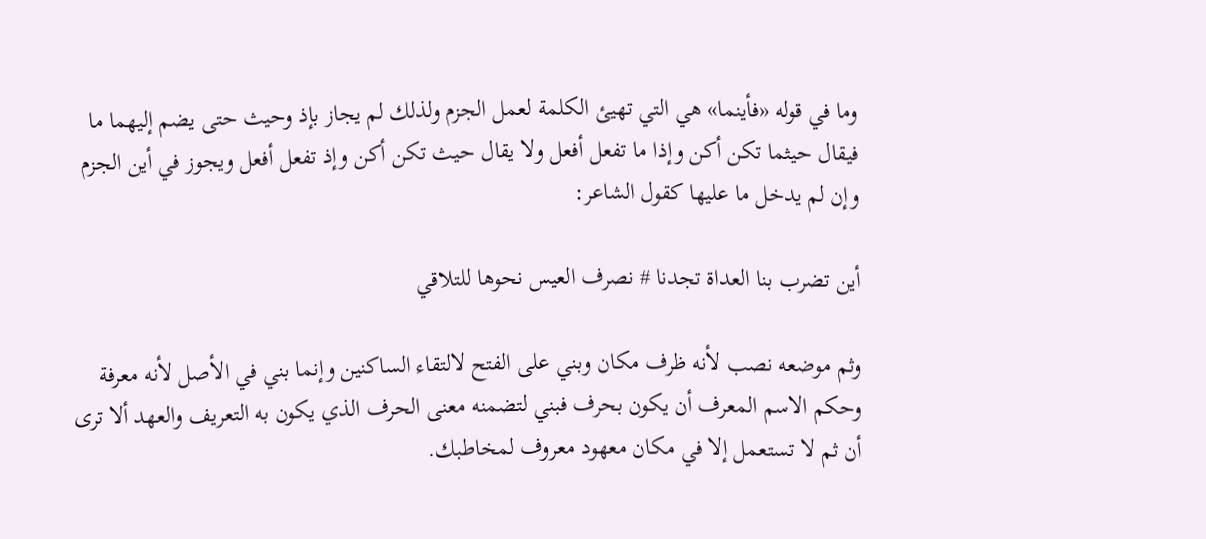وما في قوله «فأينما» هي التي تهيئ الكلمة لعمل الجزم ولذلك لم يجاز بإذ وحيث حتى يضم إليهما ما فيقال حيثما تكن أكن وإذا ما تفعل أفعل ولا يقال حيث تكن أكن وإذ تفعل أفعل ويجوز في أين الجزم وإن لم يدخل ما عليها كقول الشاعر:

أين تضرب بنا العداة تجدنا # نصرف العيس نحوها للتلاقي

وثم موضعه نصب لأنه ظرف مكان وبني على الفتح لالتقاء الساكنين وإنما بني في الأصل لأنه معرفة وحكم الاسم المعرف أن يكون بحرف فبني لتضمنه معنى الحرف الذي يكون به التعريف والعهد ألا ترى أن ثم لا تستعمل إلا في مكان معهود معروف لمخاطبك.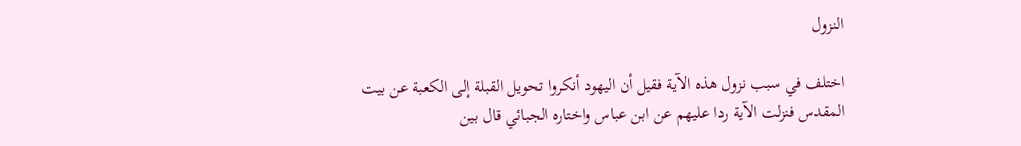النزول

اختلف في سبب نزول هذه الآية فقيل أن اليهود أنكروا تحويل القبلة إلى الكعبة عن بيت المقدس فنزلت الآية ردا عليهم عن ابن عباس واختاره الجبائي قال بين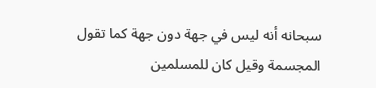سبحانه أنه ليس في جهة دون جهة كما تقول المجسمة وقيل كان للمسلمين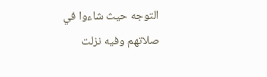التوجه حيث شاءوا في صلاتهم وفيه نزلت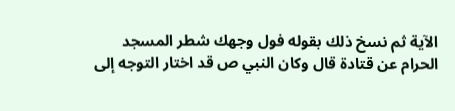الآية ثم نسخ ذلك بقوله فول وجهك شطر المسجد الحرام عن قتادة قال وكان النبي ص قد اختار التوجه إلى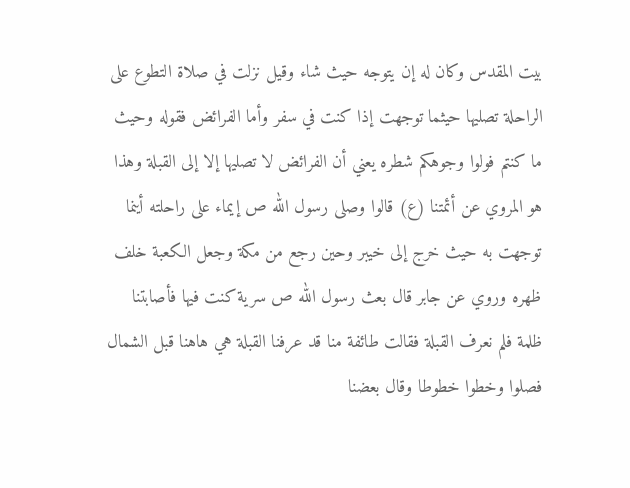بيت المقدس وكان له إن يتوجه حيث شاء وقيل نزلت في صلاة التطوع على الراحلة تصليها حيثما توجهت إذا كنت في سفر وأما الفرائض فقوله وحيث ما كنتم فولوا وجوهكم شطره يعني أن الفرائض لا تصليها إلا إلى القبلة وهذا هو المروي عن أئمتنا (ع) قالوا وصلى رسول الله ص إيماء على راحلته أينما توجهت به حيث خرج إلى خيبر وحين رجع من مكة وجعل الكعبة خلف ظهره وروي عن جابر قال بعث رسول الله ص سرية كنت فيها فأصابتنا ظلمة فلم نعرف القبلة فقالت طائفة منا قد عرفنا القبلة هي هاهنا قبل الشمال فصلوا وخطوا خطوطا وقال بعضنا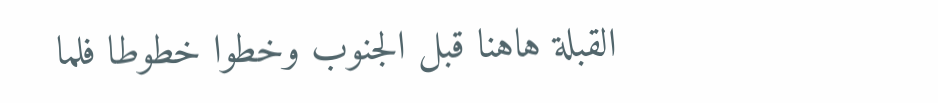القبلة هاهنا قبل الجنوب وخطوا خطوطا فلما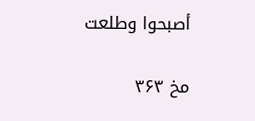أصبحوا وطلعت

مخ ۳۶۳